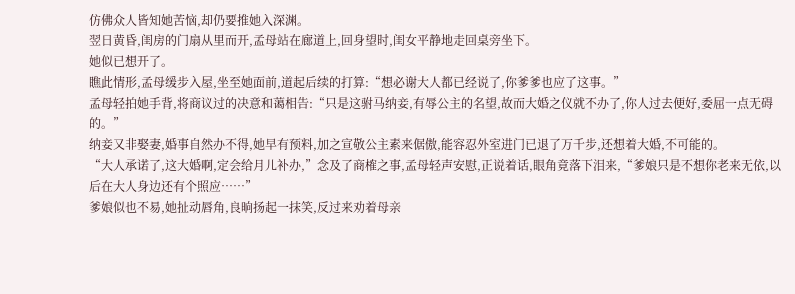仿佛众人皆知她苦恼,却仍要推她入深渊。
翌日黄昏,闺房的门扇从里而开,孟母站在廊道上,回身望时,闺女平静地走回桌旁坐下。
她似已想开了。
瞧此情形,孟母缓步入屋,坐至她面前,道起后续的打算:“想必谢大人都已经说了,你爹爹也应了这事。”
孟母轻拍她手背,将商议过的决意和蔼相告:“只是这驸马纳妾,有辱公主的名望,故而大婚之仪就不办了,你人过去便好,委屈一点无碍的。”
纳妾又非娶妻,婚事自然办不得,她早有预料,加之宣敬公主素来倨傲,能容忍外室进门已退了万千步,还想着大婚,不可能的。
“大人承诺了,这大婚啊,定会给月儿补办,”念及了商榷之事,孟母轻声安慰,正说着话,眼角竟落下泪来,“爹娘只是不想你老来无依,以后在大人身边还有个照应……”
爹娘似也不易,她扯动唇角,良晌扬起一抹笑,反过来劝着母亲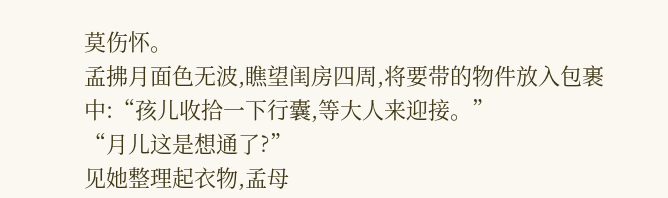莫伤怀。
孟拂月面色无波,瞧望闺房四周,将要带的物件放入包裹中:“孩儿收拾一下行囊,等大人来迎接。”
“月儿这是想通了?”
见她整理起衣物,孟母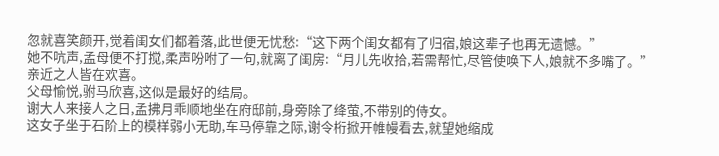忽就喜笑颜开,觉着闺女们都着落,此世便无忧愁:“这下两个闺女都有了归宿,娘这辈子也再无遗憾。”
她不吭声,孟母便不打搅,柔声吩咐了一句,就离了闺房:“月儿先收拾,若需帮忙,尽管使唤下人,娘就不多嘴了。”
亲近之人皆在欢喜。
父母愉悦,驸马欣喜,这似是最好的结局。
谢大人来接人之日,孟拂月乖顺地坐在府邸前,身旁除了绛萤,不带别的侍女。
这女子坐于石阶上的模样弱小无助,车马停靠之际,谢令桁掀开帷幔看去,就望她缩成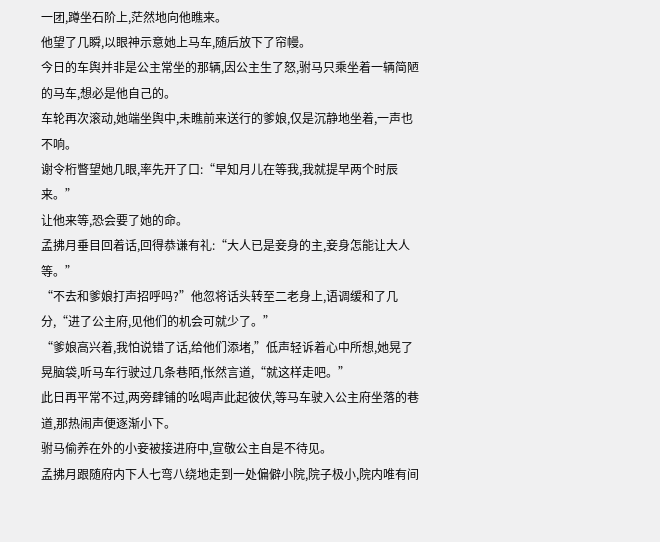一团,蹲坐石阶上,茫然地向他瞧来。
他望了几瞬,以眼神示意她上马车,随后放下了帘幔。
今日的车舆并非是公主常坐的那辆,因公主生了怒,驸马只乘坐着一辆简陋的马车,想必是他自己的。
车轮再次滚动,她端坐舆中,未瞧前来送行的爹娘,仅是沉静地坐着,一声也不响。
谢令桁瞥望她几眼,率先开了口:“早知月儿在等我,我就提早两个时辰来。”
让他来等,恐会要了她的命。
孟拂月垂目回着话,回得恭谦有礼:“大人已是妾身的主,妾身怎能让大人等。”
“不去和爹娘打声招呼吗?”他忽将话头转至二老身上,语调缓和了几分,“进了公主府,见他们的机会可就少了。”
“爹娘高兴着,我怕说错了话,给他们添堵,”低声轻诉着心中所想,她晃了晃脑袋,听马车行驶过几条巷陌,怅然言道,“就这样走吧。”
此日再平常不过,两旁肆铺的吆喝声此起彼伏,等马车驶入公主府坐落的巷道,那热闹声便逐渐小下。
驸马偷养在外的小妾被接进府中,宣敬公主自是不待见。
孟拂月跟随府内下人七弯八绕地走到一处偏僻小院,院子极小,院内唯有间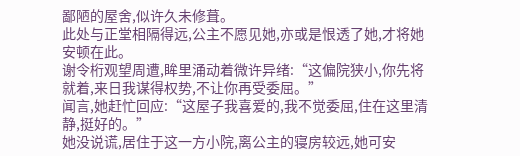鄙陋的屋舍,似许久未修葺。
此处与正堂相隔得远,公主不愿见她,亦或是恨透了她,才将她安顿在此。
谢令桁观望周遭,眸里涌动着微许异绪:“这偏院狭小,你先将就着,来日我谋得权势,不让你再受委屈。”
闻言,她赶忙回应:“这屋子我喜爱的,我不觉委屈,住在这里清静,挺好的。”
她没说谎,居住于这一方小院,离公主的寝房较远,她可安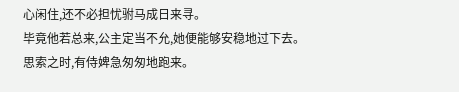心闲住,还不必担忧驸马成日来寻。
毕竟他若总来,公主定当不允,她便能够安稳地过下去。
思索之时,有侍婢急匆匆地跑来。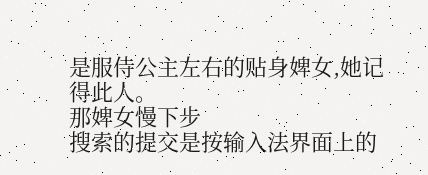是服侍公主左右的贴身婢女,她记得此人。
那婢女慢下步
搜索的提交是按输入法界面上的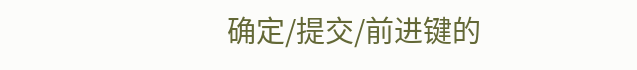确定/提交/前进键的